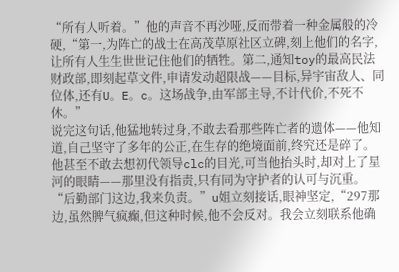“所有人听着。”他的声音不再沙哑,反而带着一种金属般的冷硬,“第一,为阵亡的战士在高茂草原社区立碑,刻上他们的名字,让所有人生生世世记住他们的牺牲。第二,通知toy的最高民法财政部,即刻起草文件,申请发动超限战——目标,异宇宙敌人、同位体,还有U。E。c。这场战争,由军部主导,不计代价,不死不休。”
说完这句话,他猛地转过身,不敢去看那些阵亡者的遗体——他知道,自己坚守了多年的公正,在生存的绝境面前,终究还是碎了。
他甚至不敢去想初代领导clc的目光,可当他抬头时,却对上了星河的眼睛——那里没有指责,只有同为守护者的认可与沉重。
“后勤部门这边,我来负责。”u姐立刻接话,眼神坚定,“297那边,虽然脾气疯癫,但这种时候,他不会反对。我会立刻联系他确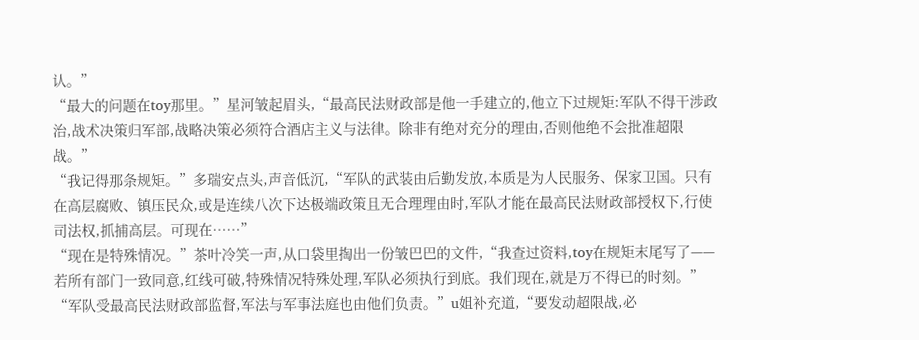认。”
“最大的问题在toy那里。”星河皱起眉头,“最高民法财政部是他一手建立的,他立下过规矩:军队不得干涉政治,战术决策归军部,战略决策必须符合酒店主义与法律。除非有绝对充分的理由,否则他绝不会批准超限战。”
“我记得那条规矩。”多瑞安点头,声音低沉,“军队的武装由后勤发放,本质是为人民服务、保家卫国。只有在高层腐败、镇压民众,或是连续八次下达极端政策且无合理理由时,军队才能在最高民法财政部授权下,行使司法权,抓捕高层。可现在……”
“现在是特殊情况。”茶叶冷笑一声,从口袋里掏出一份皱巴巴的文件,“我查过资料,toy在规矩末尾写了——若所有部门一致同意,红线可破,特殊情况特殊处理,军队必须执行到底。我们现在,就是万不得已的时刻。”
“军队受最高民法财政部监督,军法与军事法庭也由他们负责。”u姐补充道,“要发动超限战,必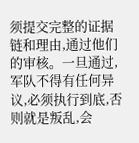须提交完整的证据链和理由,通过他们的审核。一旦通过,军队不得有任何异议,必须执行到底,否则就是叛乱,会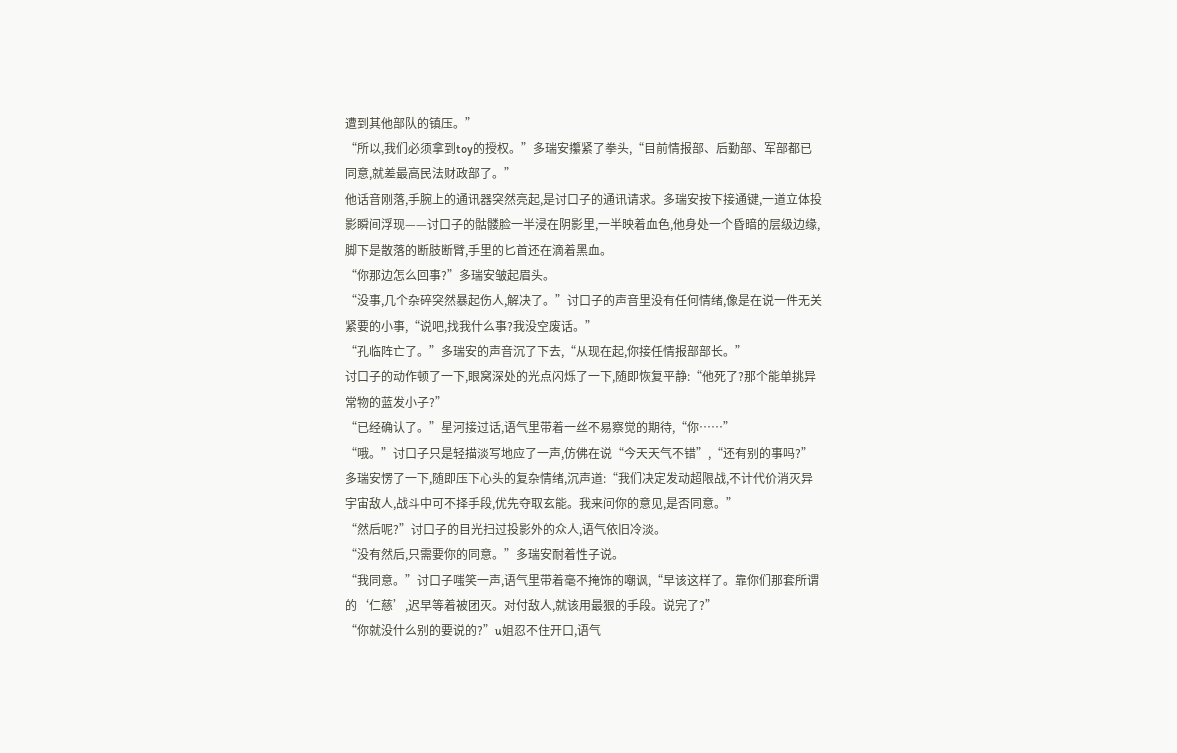遭到其他部队的镇压。”
“所以,我们必须拿到toy的授权。”多瑞安攥紧了拳头,“目前情报部、后勤部、军部都已同意,就差最高民法财政部了。”
他话音刚落,手腕上的通讯器突然亮起,是讨口子的通讯请求。多瑞安按下接通键,一道立体投影瞬间浮现——讨口子的骷髅脸一半浸在阴影里,一半映着血色,他身处一个昏暗的层级边缘,脚下是散落的断肢断臂,手里的匕首还在滴着黑血。
“你那边怎么回事?”多瑞安皱起眉头。
“没事,几个杂碎突然暴起伤人,解决了。”讨口子的声音里没有任何情绪,像是在说一件无关紧要的小事,“说吧,找我什么事?我没空废话。”
“孔临阵亡了。”多瑞安的声音沉了下去,“从现在起,你接任情报部部长。”
讨口子的动作顿了一下,眼窝深处的光点闪烁了一下,随即恢复平静:“他死了?那个能单挑异常物的蓝发小子?”
“已经确认了。”星河接过话,语气里带着一丝不易察觉的期待,“你……”
“哦。”讨口子只是轻描淡写地应了一声,仿佛在说“今天天气不错”,“还有别的事吗?”
多瑞安愣了一下,随即压下心头的复杂情绪,沉声道:“我们决定发动超限战,不计代价消灭异宇宙敌人,战斗中可不择手段,优先夺取玄能。我来问你的意见,是否同意。”
“然后呢?”讨口子的目光扫过投影外的众人,语气依旧冷淡。
“没有然后,只需要你的同意。”多瑞安耐着性子说。
“我同意。”讨口子嗤笑一声,语气里带着毫不掩饰的嘲讽,“早该这样了。靠你们那套所谓的‘仁慈’,迟早等着被团灭。对付敌人,就该用最狠的手段。说完了?”
“你就没什么别的要说的?”u姐忍不住开口,语气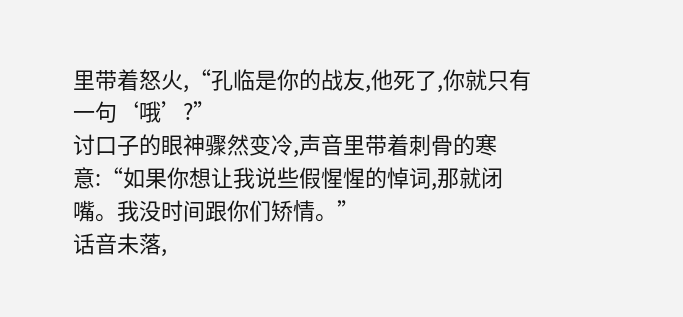里带着怒火,“孔临是你的战友,他死了,你就只有一句‘哦’?”
讨口子的眼神骤然变冷,声音里带着刺骨的寒意:“如果你想让我说些假惺惺的悼词,那就闭嘴。我没时间跟你们矫情。”
话音未落,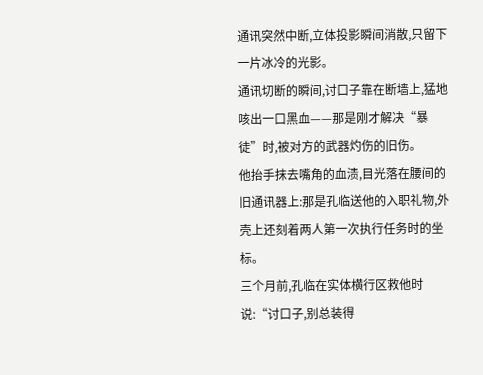通讯突然中断,立体投影瞬间消散,只留下一片冰冷的光影。
通讯切断的瞬间,讨口子靠在断墙上,猛地咳出一口黑血——那是刚才解决“暴徒”时,被对方的武器灼伤的旧伤。
他抬手抹去嘴角的血渍,目光落在腰间的旧通讯器上:那是孔临送他的入职礼物,外壳上还刻着两人第一次执行任务时的坐标。
三个月前,孔临在实体横行区救他时说:“讨口子,别总装得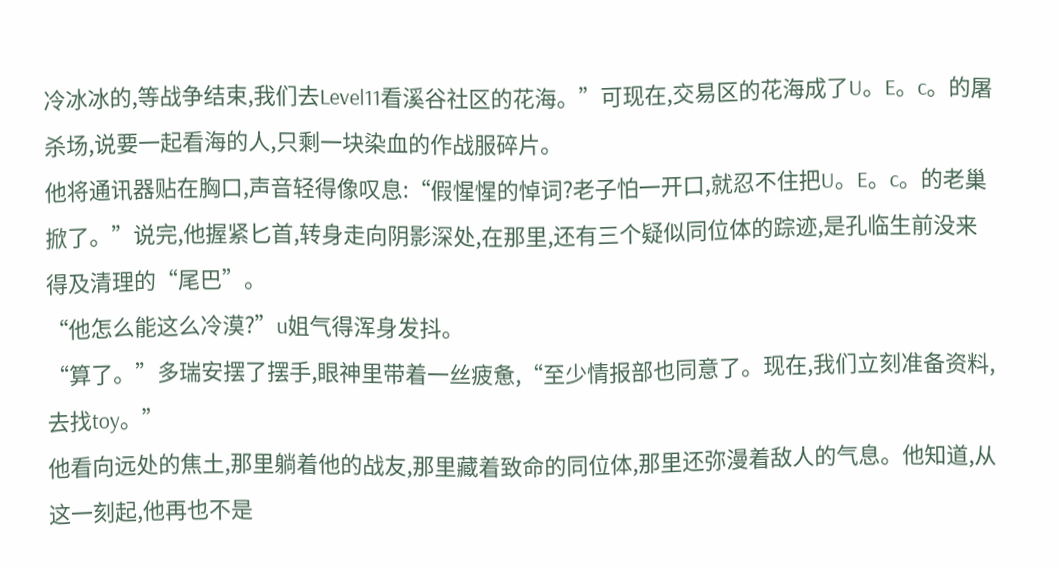冷冰冰的,等战争结束,我们去Level11看溪谷社区的花海。”可现在,交易区的花海成了U。E。c。的屠杀场,说要一起看海的人,只剩一块染血的作战服碎片。
他将通讯器贴在胸口,声音轻得像叹息:“假惺惺的悼词?老子怕一开口,就忍不住把U。E。c。的老巢掀了。”说完,他握紧匕首,转身走向阴影深处,在那里,还有三个疑似同位体的踪迹,是孔临生前没来得及清理的“尾巴”。
“他怎么能这么冷漠?”u姐气得浑身发抖。
“算了。”多瑞安摆了摆手,眼神里带着一丝疲惫,“至少情报部也同意了。现在,我们立刻准备资料,去找toy。”
他看向远处的焦土,那里躺着他的战友,那里藏着致命的同位体,那里还弥漫着敌人的气息。他知道,从这一刻起,他再也不是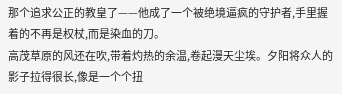那个追求公正的教皇了——他成了一个被绝境逼疯的守护者,手里握着的不再是权杖,而是染血的刀。
高茂草原的风还在吹,带着灼热的余温,卷起漫天尘埃。夕阳将众人的影子拉得很长,像是一个个扭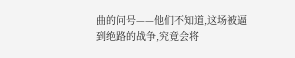曲的问号——他们不知道,这场被逼到绝路的战争,究竟会将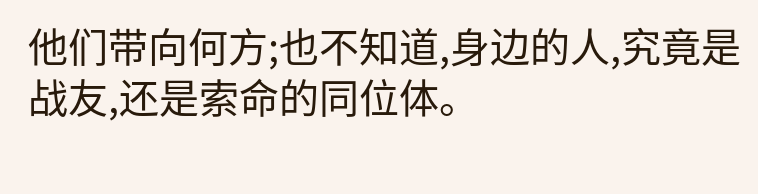他们带向何方;也不知道,身边的人,究竟是战友,还是索命的同位体。